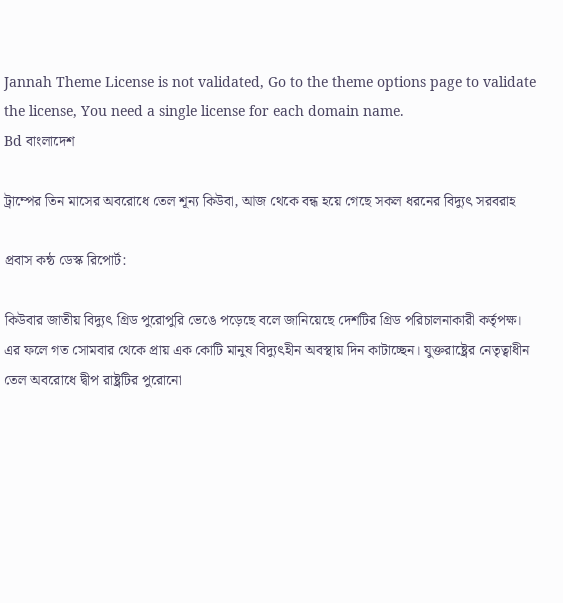Jannah Theme License is not validated, Go to the theme options page to validate the license, You need a single license for each domain name.
Bd বাংলাদেশ

ট্রাম্পের তিন মাসের অবরোধে তেল শূন্য কিউবা, আজ থেকে বন্ধ হয়ে গেছে সকল ধরনের বিদ্যুৎ সরবরাহ

প্রবাস কন্ঠ ডেস্ক রিপোর্ট:

কিউবার জাতীয় বিদ্যুৎ গ্রিড পুরোপুরি ভেঙে পড়েছে বলে জানিয়েছে দেশটির গ্রিড পরিচালনাকারী কর্তৃপক্ষ। এর ফলে গত সোমবার থেকে প্রায় এক কোটি মানুষ বিদ্যুৎহীন অবস্থায় দিন কাটাচ্ছেন। যুক্তরাষ্ট্রের নেতৃত্বাধীন তেল অবরোধে দ্বীপ রাষ্ট্রটির পুরোনো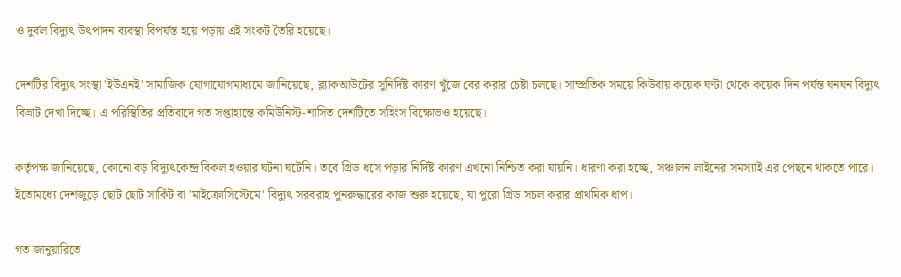ও দুর্বল বিদ্যুৎ উৎপাদন ব্যবস্থা বিপর্যস্ত হয়ে পড়ায় এই সংকট তৈরি হয়েছে।

দেশটির বিদ্যুৎ সংস্থা 'ইউএনই' সামাজিক যোগাযোগমাধ্যমে জানিয়েছে, ব্ল্যাকআউটের সুনির্দিষ্ট কারণ খুঁজে বের করার চেষ্টা চলছে। সাম্প্রতিক সময়ে কিউবায় কয়েক ঘণ্টা থেকে কয়েক দিন পর্যন্ত ঘনঘন বিদ্যুৎ বিভ্রাট দেখা দিচ্ছে। এ পরিস্থিতির প্রতিবাদে গত সপ্তাহান্তে কমিউনিস্ট-শাসিত দেশটিতে সহিংস বিক্ষোভও হয়েছে।

কর্তৃপক্ষ জানিয়েছে, কোনো বড় বিদ্যুৎকেন্দ্র বিকল হওয়ার ঘটনা ঘটেনি। তবে গ্রিড ধসে পড়ার নির্দিষ্ট কারণ এখনো নিশ্চিত করা যায়নি। ধারণা করা হচ্ছে, সঞ্চালন লাইনের সমস্যাই এর পেছনে থাকতে পারে। ইতোমধ্যে দেশজুড়ে ছোট ছোট সার্কিট বা 'মাইক্রোসিস্টেমে' বিদ্যুৎ সরবরাহ পুনরুদ্ধারের কাজ শুরু হয়েছে, যা পুরো গ্রিড সচল করার প্রাথমিক ধাপ।

গত জানুয়ারিতে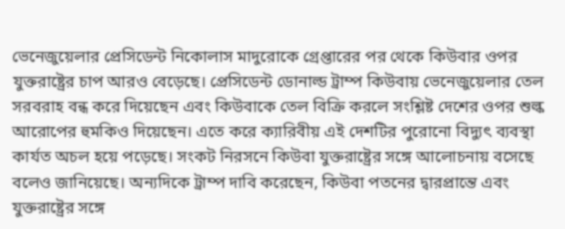ভেনেজুয়েলার প্রেসিডেন্ট নিকোলাস মাদুরোকে গ্রেপ্তারের পর থেকে কিউবার ওপর যুক্তরাষ্ট্রের চাপ আরও বেড়েছে। প্রেসিডেন্ট ডোনাল্ড ট্রাম্প কিউবায় ভেনেজুয়েলার তেল সরবরাহ বন্ধ করে দিয়েছেন এবং কিউবাকে তেল বিক্রি করলে সংশ্লিষ্ট দেশের ওপর শুল্ক আরোপের হুমকিও দিয়েছেন। এতে করে ক্যারিবীয় এই দেশটির পুরোনো বিদ্যুৎ ব্যবস্থা কার্যত অচল হয়ে পড়েছে। সংকট নিরসনে কিউবা যুক্তরাষ্ট্রের সঙ্গে আলোচনায় বসেছে বলেও জানিয়েছে। অন্যদিকে ট্রাম্প দাবি করেছেন, কিউবা পতনের দ্বারপ্রান্তে এবং যুক্তরাষ্ট্রের সঙ্গে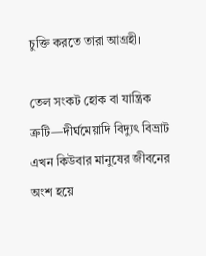চুক্তি করতে তারা আগ্রহী।

তেল সংকট হোক বা যান্ত্রিক ত্রুটি—দীর্ঘমেয়াদি বিদ্যুৎ বিভ্রাট এখন কিউবার মানুষের জীবনের অংশ হয়ে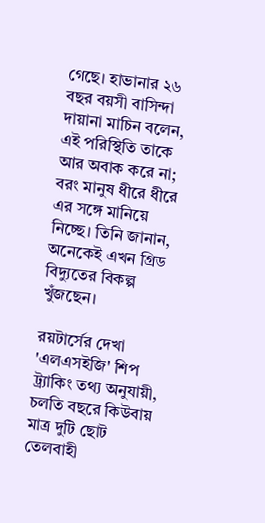গেছে। হাভানার ২৬ বছর বয়সী বাসিন্দা দায়ানা মাচিন বলেন, এই পরিস্থিতি তাকে আর অবাক করে না; বরং মানুষ ধীরে ধীরে এর সঙ্গে মানিয়ে নিচ্ছে। তিনি জানান, অনেকেই এখন গ্রিড বিদ্যুতের বিকল্প খুঁজছেন।

রয়টার্সের দেখা 'এলএসইজি' শিপ ট্র্যাকিং তথ্য অনুযায়ী, চলতি বছরে কিউবায় মাত্র দুটি ছোট তেলবাহী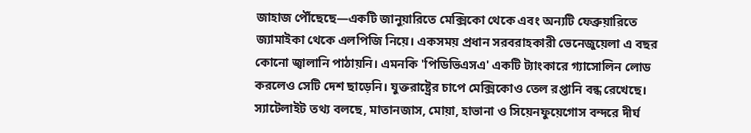জাহাজ পৌঁছেছে—একটি জানুয়ারিতে মেক্সিকো থেকে এবং অন্যটি ফেব্রুয়ারিতে জ্যামাইকা থেকে এলপিজি নিয়ে। একসময় প্রধান সরবরাহকারী ভেনেজুয়েলা এ বছর কোনো জ্বালানি পাঠায়নি। এমনকি 'পিডিভিএসএ' একটি ট্যাংকারে গ্যাসোলিন লোড করলেও সেটি দেশ ছাড়েনি। যুক্তরাষ্ট্রের চাপে মেক্সিকোও তেল রপ্তানি বন্ধ রেখেছে। স্যাটেলাইট তথ্য বলছে, মাতানজাস, মোয়া, হাভানা ও সিয়েনফুয়েগোস বন্দরে দীর্ঘ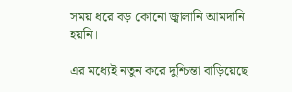সময় ধরে বড় কোনো জ্বালানি আমদানি হয়নি।

এর মধ্যেই নতুন করে দুশ্চিন্তা বাড়িয়েছে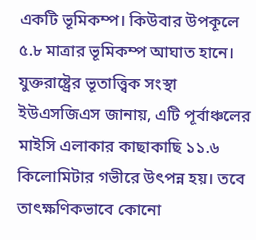একটি ভূমিকম্প। কিউবার উপকূলে ৫.৮ মাত্রার ভূমিকম্প আঘাত হানে। যুক্তরাষ্ট্রের ভূতাত্ত্বিক সংস্থা ইউএসজিএস জানায়, এটি পূর্বাঞ্চলের মাইসি এলাকার কাছাকাছি ১১.৬ কিলোমিটার গভীরে উৎপন্ন হয়। তবে তাৎক্ষণিকভাবে কোনো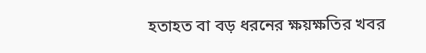হতাহত বা বড় ধরনের ক্ষয়ক্ষতির খবর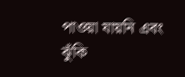পাওয়া যায়নি এবং ঝুঁকি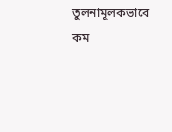তুলনামূলকভাবে কম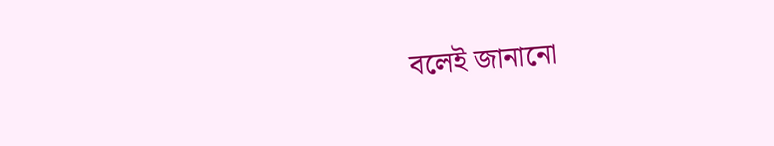বলেই জানানো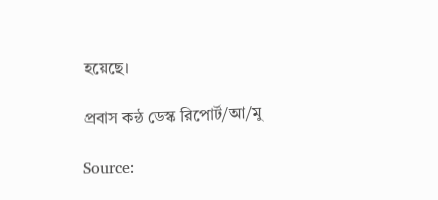হয়েছে।

প্রবাস কন্ঠ ডেস্ক রিপোর্ট/আ/মু

Source: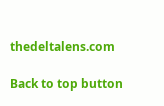thedeltalens.com

Back to top button